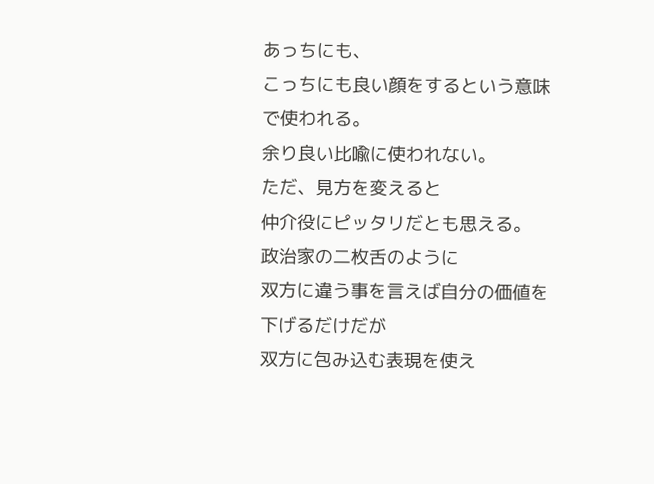あっちにも、
こっちにも良い顔をするという意味で使われる。
余り良い比喩に使われない。
ただ、見方を変えると
仲介役にピッタリだとも思える。
政治家の二枚舌のように
双方に違う事を言えば自分の価値を下げるだけだが
双方に包み込む表現を使え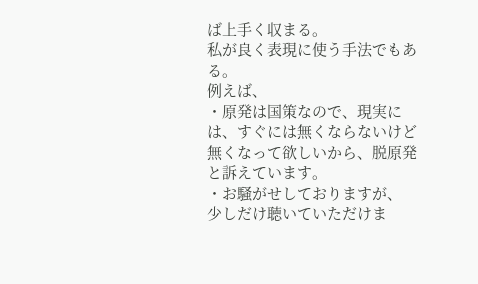ば上手く収まる。
私が良く表現に使う手法でもある。
例えば、
・原発は国策なので、現実には、すぐには無くならないけど
無くなって欲しいから、脱原発と訴えています。
・お騒がせしておりますが、
少しだけ聴いていただけま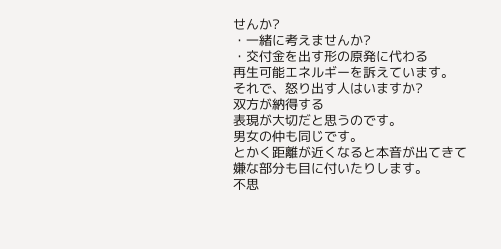せんか?
・一緒に考えませんか?
・交付金を出す形の原発に代わる
再生可能エネルギーを訴えています。
それで、怒り出す人はいますか?
双方が納得する
表現が大切だと思うのです。
男女の仲も同じです。
とかく距離が近くなると本音が出てきて
嫌な部分も目に付いたりします。
不思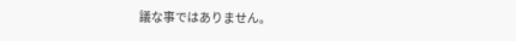議な事ではありません。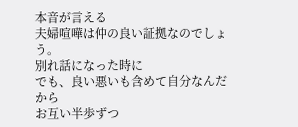本音が言える
夫婦喧嘩は仲の良い証拠なのでしょう。
別れ話になった時に
でも、良い悪いも含めて自分なんだから
お互い半歩ずつ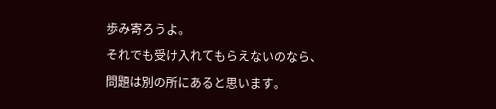歩み寄ろうよ。
それでも受け入れてもらえないのなら、
問題は別の所にあると思います。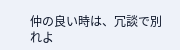仲の良い時は、冗談で別れよ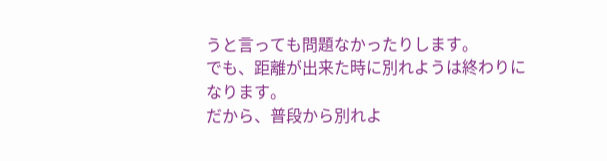うと言っても問題なかったりします。
でも、距離が出来た時に別れようは終わりになります。
だから、普段から別れよ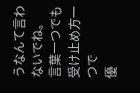うなんて言わないでね。
言葉一つでも
受け止め方一つで
優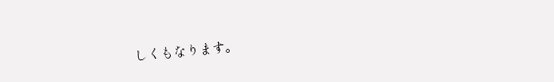しくもなります。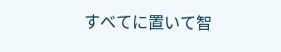すべてに置いて智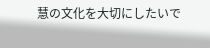慧の文化を大切にしたいで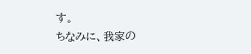す。
ちなみに、我家の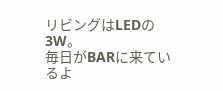リビングはLEDの3W。
毎日がBARに来ているよ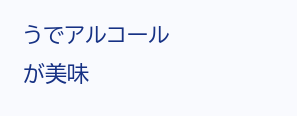うでアルコールが美味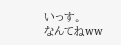いっす。
なんてねww